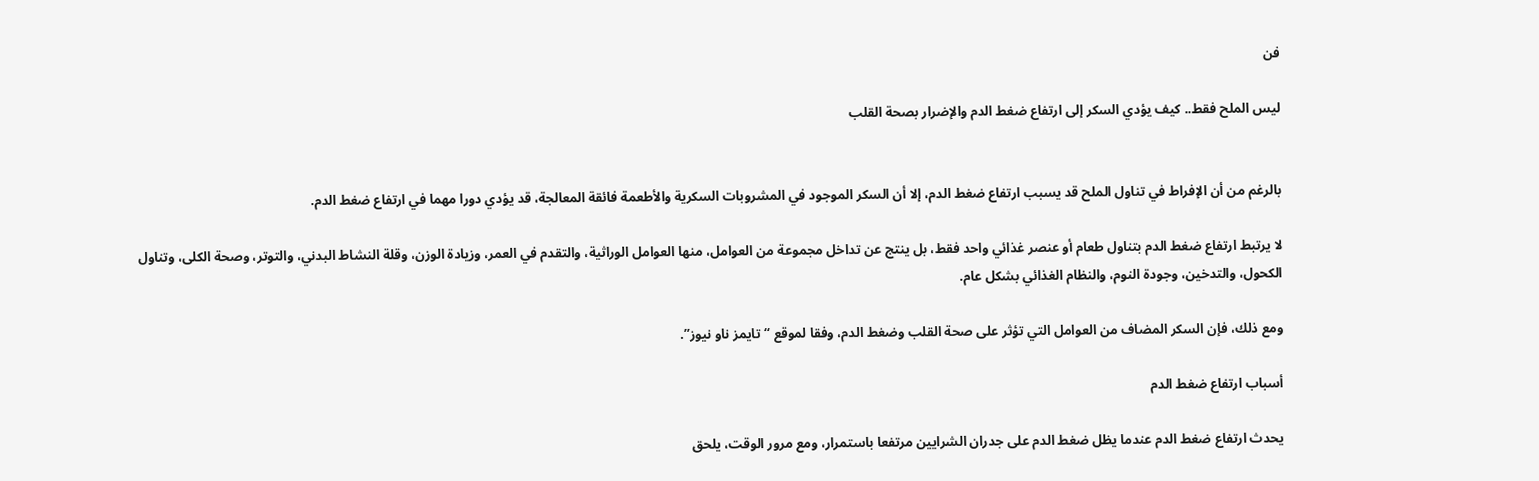فن

ليس الملح فقط.. كيف يؤدي السكر إلى ارتفاع ضغط الدم والإضرار بصحة القلب


بالرغم من أن الإفراط في تناول الملح قد يسبب ارتفاع ضغط الدم، إلا أن السكر الموجود في المشروبات السكرية والأطعمة فائقة المعالجة، قد يؤدي دورا مهما في ارتفاع ضغط الدم.

لا يرتبط ارتفاع ضغط الدم بتناول طعام أو عنصر غذائي واحد فقط، بل ينتج عن تداخل مجموعة من العوامل، منها العوامل الوراثية، والتقدم في العمر، وزيادة الوزن، وقلة النشاط البدني، والتوتر، وصحة الكلى، وتناول الكحول، والتدخين، وجودة النوم، والنظام الغذائي بشكل عام.

ومع ذلك، فإن السكر المضاف من العوامل التي تؤثر على صحة القلب وضغط الدم، وفقا لموقع “تايمز ناو نيوز”.

أسباب ارتفاع ضغط الدم

يحدث ارتفاع ضغط الدم عندما يظل ضغط الدم على جدران الشرايين مرتفعا باستمرار، ومع مرور الوقت، يلحق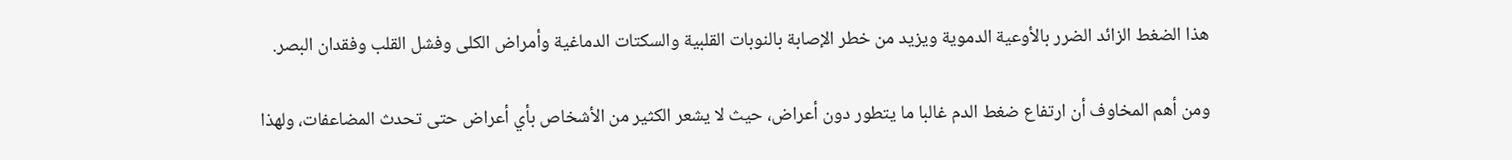هذا الضغط الزائد الضرر بالأوعية الدموية ويزيد من خطر الإصابة بالنوبات القلبية والسكتات الدماغية وأمراض الكلى وفشل القلب وفقدان البصر.

ومن أهم المخاوف أن ارتفاع ضغط الدم غالبا ما يتطور دون أعراض، حيث لا يشعر الكثير من الأشخاص بأي أعراض حتى تحدث المضاعفات، ولهذا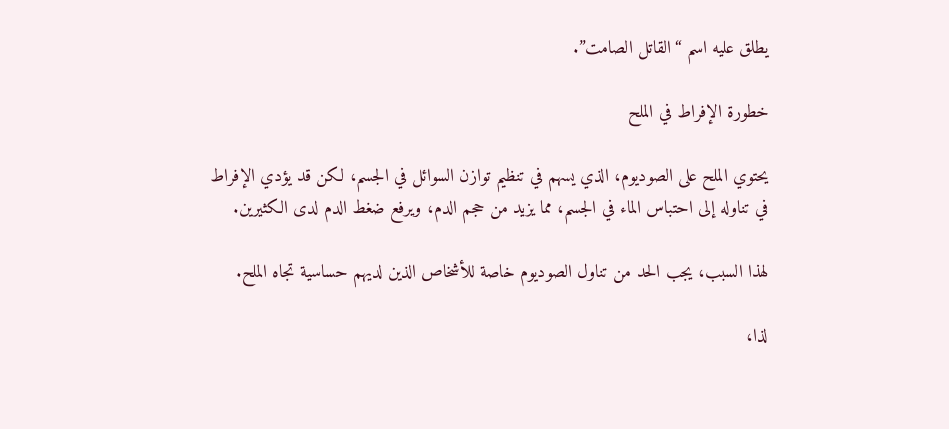يطلق عليه اسم “القاتل الصامت”.

خطورة الإفراط في الملح

يحتوي الملح على الصوديوم، الذي يسهم في تنظيم توازن السوائل في الجسم، لكن قد يؤدي الإفراط في تناوله إلى احتباس الماء في الجسم، مما يزيد من حجم الدم، ويرفع ضغط الدم لدى الكثيرين.

لهذا السبب، يجب الحد من تناول الصوديوم خاصة للأشخاص الذين لديهم حساسية تجاه الملح.

لذا،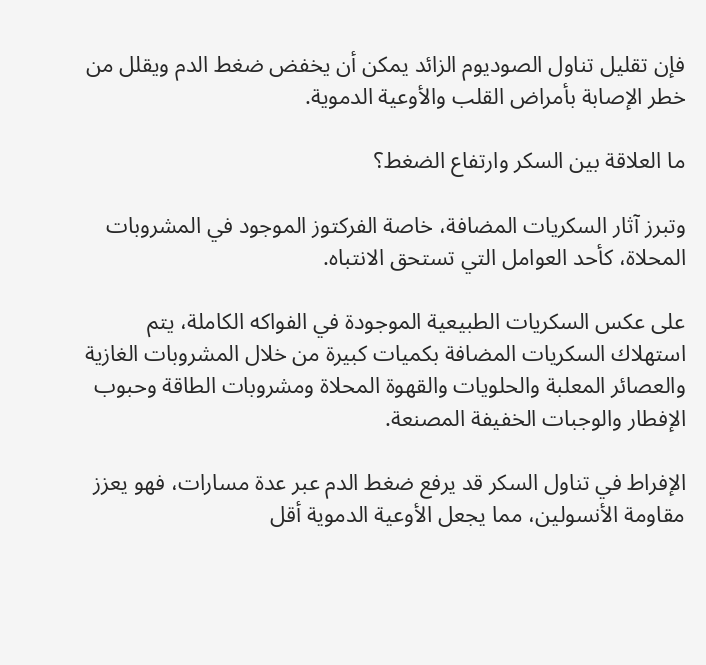فإن تقليل تناول الصوديوم الزائد يمكن أن يخفض ضغط الدم ويقلل من خطر الإصابة بأمراض القلب والأوعية الدموية.

ما العلاقة بين السكر وارتفاع الضغط؟

وتبرز آثار السكريات المضافة، خاصة الفركتوز الموجود في المشروبات المحلاة، كأحد العوامل التي تستحق الانتباه.

على عكس السكريات الطبيعية الموجودة في الفواكه الكاملة، يتم استهلاك السكريات المضافة بكميات كبيرة من خلال المشروبات الغازية والعصائر المعلبة والحلويات والقهوة المحلاة ومشروبات الطاقة وحبوب الإفطار والوجبات الخفيفة المصنعة.

الإفراط في تناول السكر قد يرفع ضغط الدم عبر عدة مسارات، فهو يعزز مقاومة الأنسولين، مما يجعل الأوعية الدموية أقل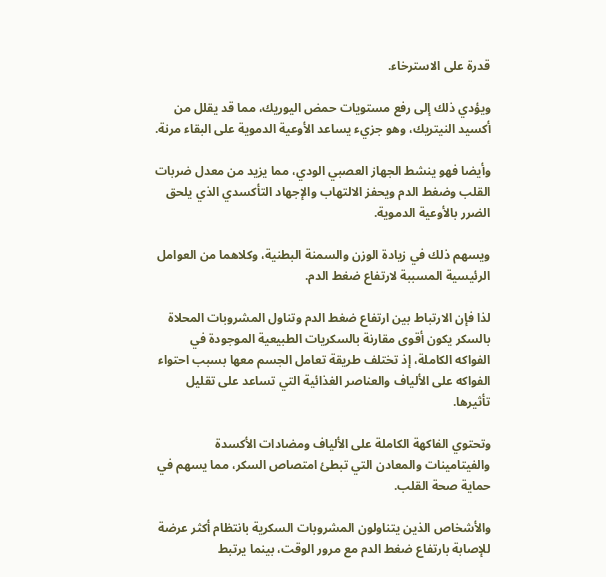قدرة على الاسترخاء.

ويؤدي ذلك إلى رفع مستويات حمض اليوريك، مما قد يقلل من أكسيد النيتريك، وهو جزيء يساعد الأوعية الدموية على البقاء مرنة.

وأيضا فهو ينشط الجهاز العصبي الودي، مما يزيد من معدل ضربات القلب وضغط الدم ويحفز الالتهاب والإجهاد التأكسدي الذي يلحق الضرر بالأوعية الدموية.

ويسهم ذلك في زيادة الوزن والسمنة البطنية، وكلاهما من العوامل الرئيسية المسببة لارتفاع ضغط الدم.

لذا فإن الارتباط بين ارتفاع ضغط الدم وتناول المشروبات المحلاة بالسكر يكون أقوى مقارنة بالسكريات الطبيعية الموجودة في الفواكه الكاملة، إذ تختلف طريقة تعامل الجسم معها بسبب احتواء الفواكه على الألياف والعناصر الغذائية التي تساعد على تقليل تأثيرها.

وتحتوي الفاكهة الكاملة على الألياف ومضادات الأكسدة والفيتامينات والمعادن التي تبطئ امتصاص السكر، مما يسهم في حماية صحة القلب.

والأشخاص الذين يتناولون المشروبات السكرية بانتظام أكثر عرضة للإصابة بارتفاع ضغط الدم مع مرور الوقت، بينما يرتبط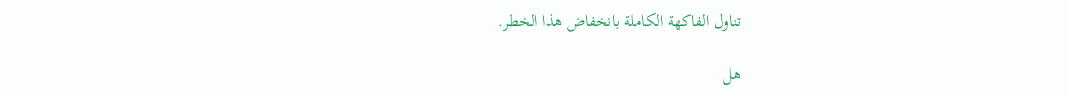تناول الفاكهة الكاملة بانخفاض هذا الخطر.

هل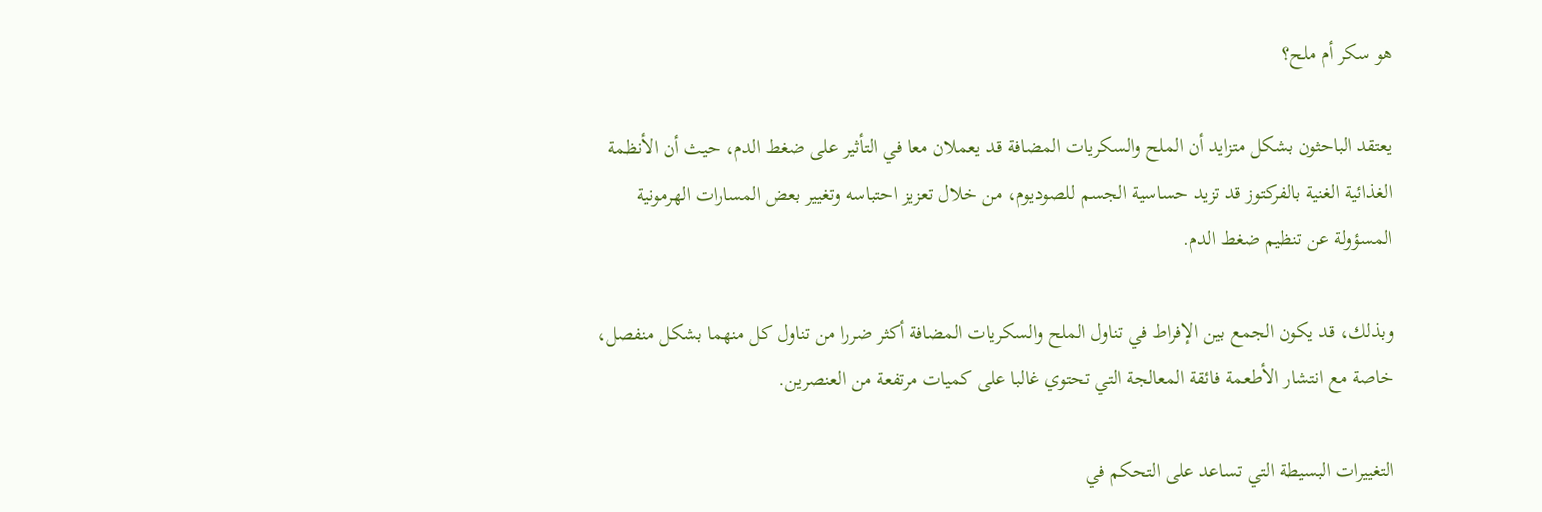هو سكر أم ملح؟

يعتقد الباحثون بشكل متزايد أن الملح والسكريات المضافة قد يعملان معا في التأثير على ضغط الدم، حيث أن الأنظمة الغذائية الغنية بالفركتوز قد تزيد حساسية الجسم للصوديوم، من خلال تعزيز احتباسه وتغيير بعض المسارات الهرمونية المسؤولة عن تنظيم ضغط الدم.

وبذلك، قد يكون الجمع بين الإفراط في تناول الملح والسكريات المضافة أكثر ضررا من تناول كل منهما بشكل منفصل، خاصة مع انتشار الأطعمة فائقة المعالجة التي تحتوي غالبا على كميات مرتفعة من العنصرين.

التغييرات البسيطة التي تساعد على التحكم في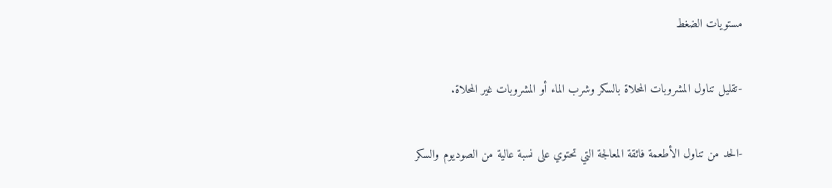مستويات الضغط

-تقليل تناول المشروبات المحلاة بالسكر وشرب الماء أو المشروبات غير المحلاة.

-الحد من تناول الأطعمة فائقة المعالجة التي تحتوي على نسبة عالية من الصوديوم والسكر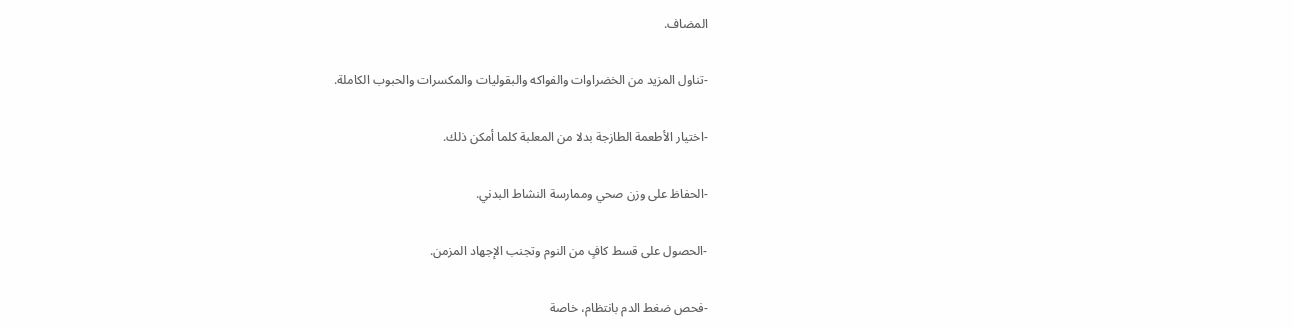المضاف.

-تناول المزيد من الخضراوات والفواكه والبقوليات والمكسرات والحبوب الكاملة.

-اختيار الأطعمة الطازجة بدلا من المعلبة كلما أمكن ذلك.

-الحفاظ على وزن صحي وممارسة النشاط البدني.

-الحصول على قسط كافٍ من النوم وتجنب الإجهاد المزمن.

-فحص ضغط الدم بانتظام، خاصة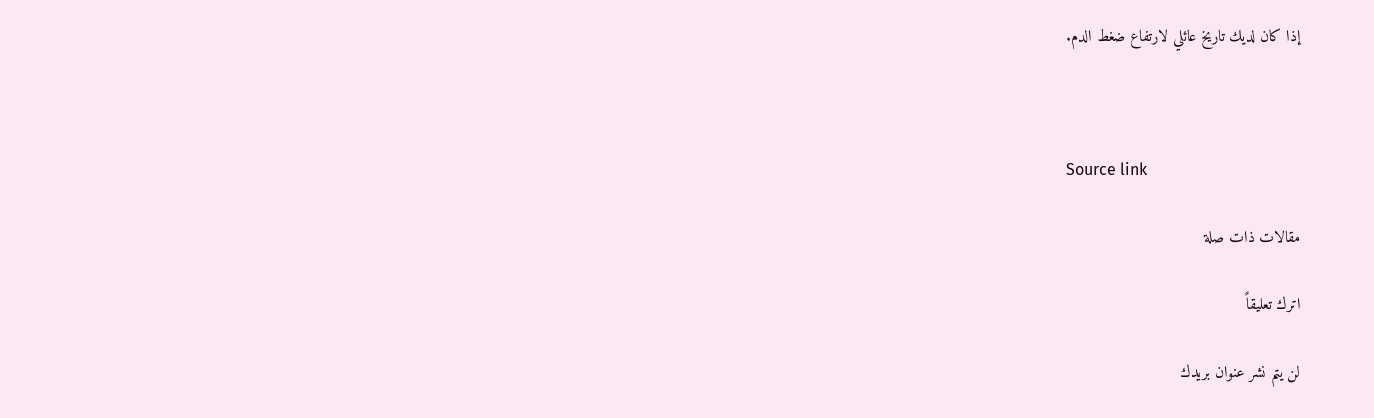إذا كان لديك تاريخ عائلي لارتفاع ضغط الدم.



Source link

مقالات ذات صلة

اترك تعليقاً

لن يتم نشر عنوان بريدك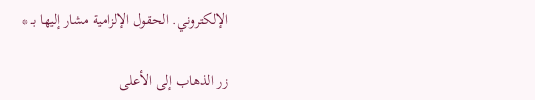الإلكتروني. الحقول الإلزامية مشار إليها بـ *

زر الذهاب إلى الأعلى